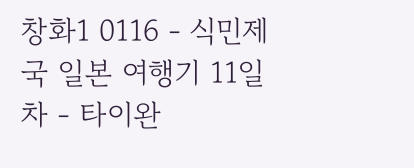창화1 0116 - 식민제국 일본 여행기 11일차 - 타이완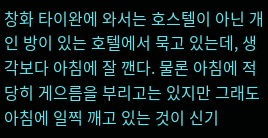창화 타이완에 와서는 호스텔이 아닌 개인 방이 있는 호텔에서 묵고 있는데, 생각보다 아침에 잘 깬다. 물론 아침에 적당히 게으름을 부리고는 있지만 그래도 아침에 일찍 깨고 있는 것이 신기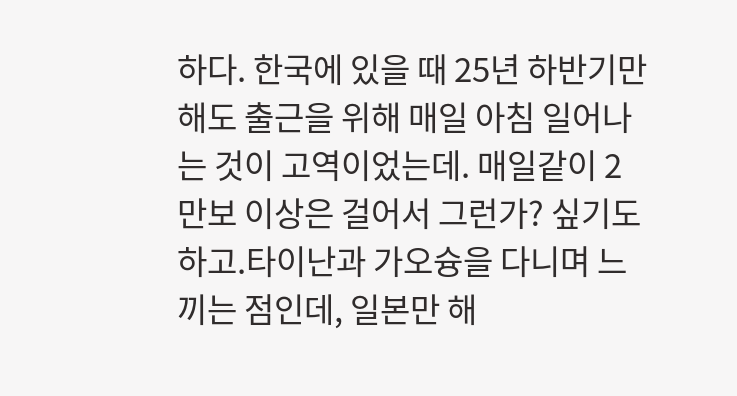하다. 한국에 있을 때 25년 하반기만 해도 출근을 위해 매일 아침 일어나는 것이 고역이었는데. 매일같이 2만보 이상은 걸어서 그런가? 싶기도 하고.타이난과 가오슝을 다니며 느끼는 점인데, 일본만 해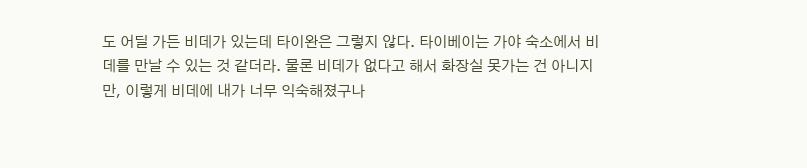도 어딜 가든 비데가 있는데 타이완은 그렇지 않다. 타이베이는 가야 숙소에서 비데를 만날 수 있는 것 같더라. 물론 비데가 없다고 해서 화장실 못가는 건 아니지만, 이렇게 비데에 내가 너무 익숙해졌구나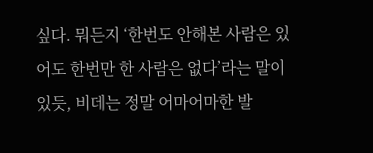싶다. 뭐든지 ‘한번도 안해본 사람은 있어도 한번만 한 사람은 없다’라는 말이 있듯, 비데는 정말 어마어마한 발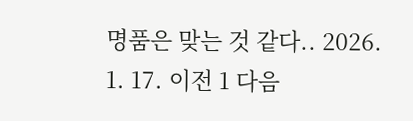명품은 맞는 것 같다.. 2026. 1. 17. 이전 1 다음